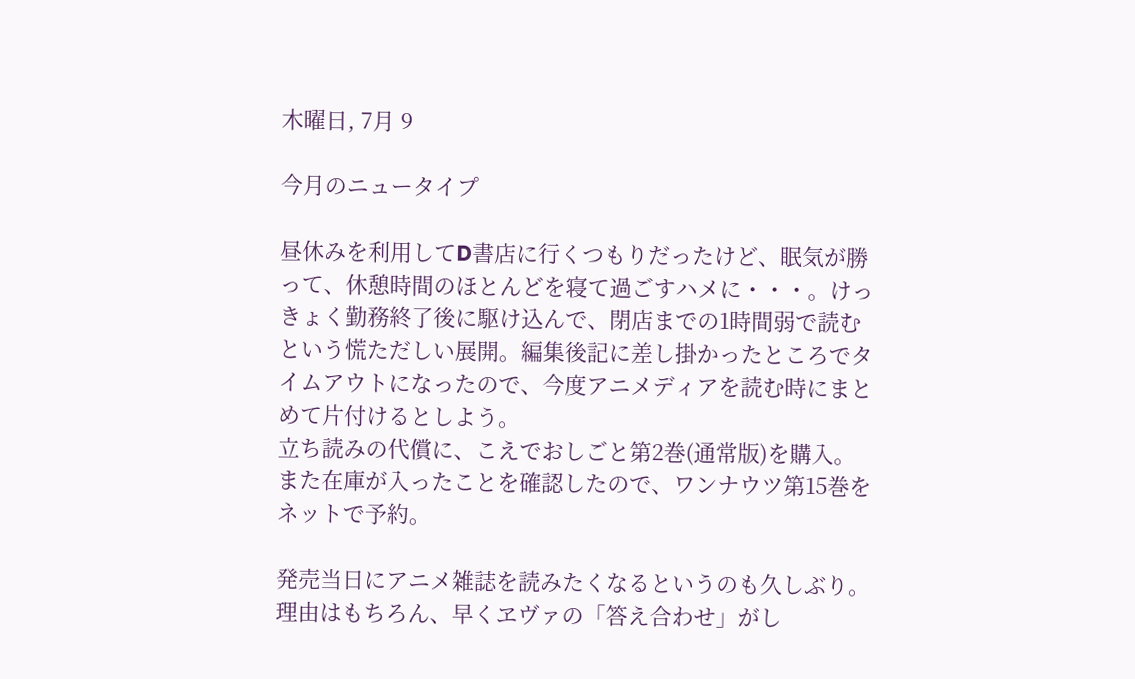木曜日, 7月 9

今月のニュータイプ

昼休みを利用してD書店に行くつもりだったけど、眠気が勝って、休憩時間のほとんどを寝て過ごすハメに・・・。けっきょく勤務終了後に駆け込んで、閉店までの1時間弱で読むという慌ただしい展開。編集後記に差し掛かったところでタイムアウトになったので、今度アニメディアを読む時にまとめて片付けるとしよう。
立ち読みの代償に、こえでおしごと第2巻(通常版)を購入。また在庫が入ったことを確認したので、ワンナウツ第15巻をネットで予約。

発売当日にアニメ雑誌を読みたくなるというのも久しぶり。理由はもちろん、早くヱヴァの「答え合わせ」がし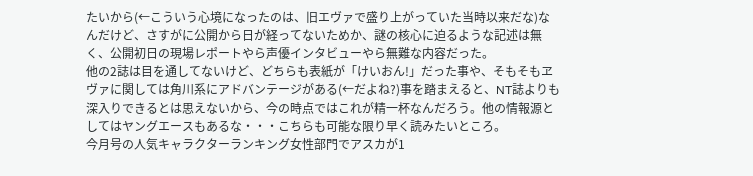たいから(←こういう心境になったのは、旧エヴァで盛り上がっていた当時以来だな)なんだけど、さすがに公開から日が経ってないためか、謎の核心に迫るような記述は無く、公開初日の現場レポートやら声優インタビューやら無難な内容だった。
他の2誌は目を通してないけど、どちらも表紙が「けいおん!」だった事や、そもそもヱヴァに関しては角川系にアドバンテージがある(←だよね?)事を踏まえると、NT誌よりも深入りできるとは思えないから、今の時点ではこれが精一杯なんだろう。他の情報源としてはヤングエースもあるな・・・こちらも可能な限り早く読みたいところ。
今月号の人気キャラクターランキング女性部門でアスカが1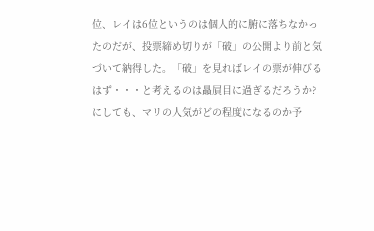位、レイは6位というのは個人的に腑に落ちなかったのだが、投票締め切りが「破」の公開より前と気づいて納得した。「破」を見ればレイの票が伸びるはず・・・と考えるのは贔屓目に過ぎるだろうか? にしても、マリの人気がどの程度になるのか予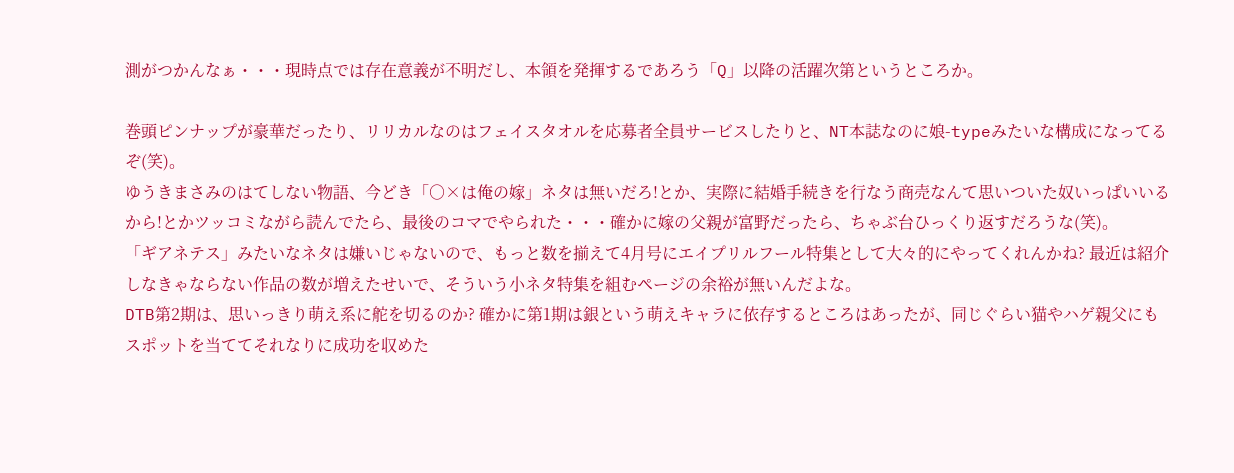測がつかんなぁ・・・現時点では存在意義が不明だし、本領を発揮するであろう「Q」以降の活躍次第というところか。

巻頭ピンナップが豪華だったり、リリカルなのはフェイスタオルを応募者全員サービスしたりと、NT本誌なのに娘-typeみたいな構成になってるぞ(笑)。
ゆうきまさみのはてしない物語、今どき「○×は俺の嫁」ネタは無いだろ!とか、実際に結婚手続きを行なう商売なんて思いついた奴いっぱいいるから!とかツッコミながら読んでたら、最後のコマでやられた・・・確かに嫁の父親が富野だったら、ちゃぶ台ひっくり返すだろうな(笑)。
「ギアネテス」みたいなネタは嫌いじゃないので、もっと数を揃えて4月号にエイプリルフール特集として大々的にやってくれんかね? 最近は紹介しなきゃならない作品の数が増えたせいで、そういう小ネタ特集を組むページの余裕が無いんだよな。
DTB第2期は、思いっきり萌え系に舵を切るのか? 確かに第1期は銀という萌えキャラに依存するところはあったが、同じぐらい猫やハゲ親父にもスポットを当ててそれなりに成功を収めた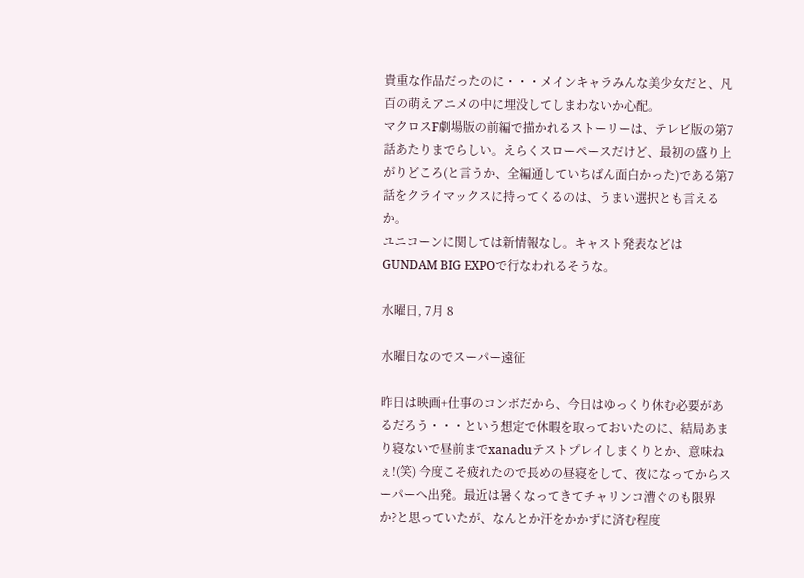貴重な作品だったのに・・・メインキャラみんな美少女だと、凡百の萌えアニメの中に埋没してしまわないか心配。
マクロスF劇場版の前編で描かれるストーリーは、テレビ版の第7話あたりまでらしい。えらくスローペースだけど、最初の盛り上がりどころ(と言うか、全編通していちばん面白かった)である第7話をクライマックスに持ってくるのは、うまい選択とも言えるか。
ユニコーンに関しては新情報なし。キャスト発表などはGUNDAM BIG EXPOで行なわれるそうな。

水曜日, 7月 8

水曜日なのでスーパー遠征

昨日は映画+仕事のコンボだから、今日はゆっくり休む必要があるだろう・・・という想定で休暇を取っておいたのに、結局あまり寝ないで昼前までxanaduテストプレイしまくりとか、意味ねぇ!(笑) 今度こそ疲れたので長めの昼寝をして、夜になってからスーパーへ出発。最近は暑くなってきてチャリンコ漕ぐのも限界か?と思っていたが、なんとか汗をかかずに済む程度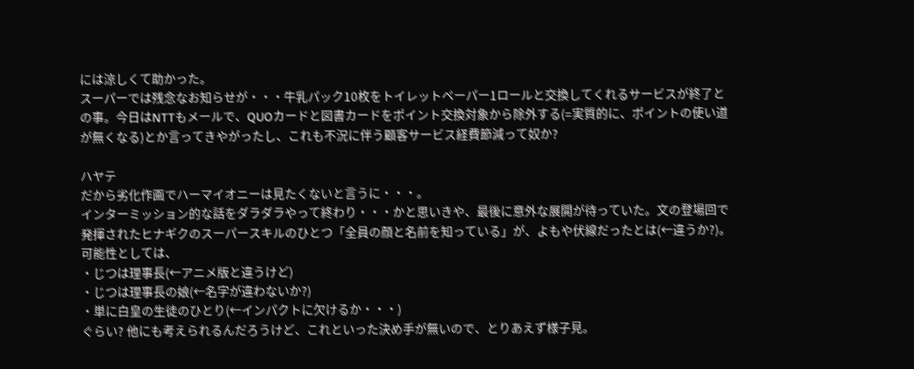には涼しくて助かった。
スーパーでは残念なお知らせが・・・牛乳パック10枚をトイレットペーパー1ロールと交換してくれるサービスが終了との事。今日はNTTもメールで、QUOカードと図書カードをポイント交換対象から除外する(=実質的に、ポイントの使い道が無くなる)とか言ってきやがったし、これも不況に伴う顧客サービス経費節減って奴か?

ハヤテ
だから劣化作画でハーマイオニーは見たくないと言うに・・・。
インターミッション的な話をダラダラやって終わり・・・かと思いきや、最後に意外な展開が待っていた。文の登場回で発揮されたヒナギクのスーパースキルのひとつ「全員の顔と名前を知っている」が、よもや伏線だったとは(←違うか?)。可能性としては、
・じつは理事長(←アニメ版と違うけど)
・じつは理事長の娘(←名字が違わないか?)
・単に白皇の生徒のひとり(←インパクトに欠けるか・・・)
ぐらい? 他にも考えられるんだろうけど、これといった決め手が無いので、とりあえず様子見。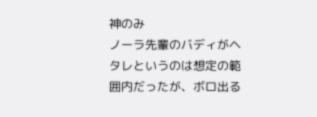神のみ
ノーラ先輩のバディがヘタレというのは想定の範囲内だったが、ボロ出る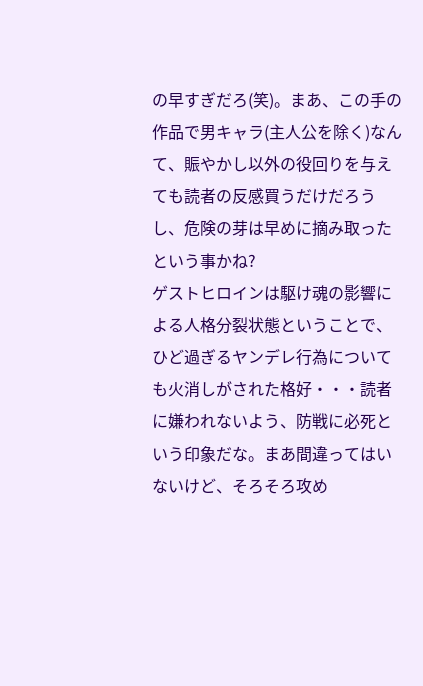の早すぎだろ(笑)。まあ、この手の作品で男キャラ(主人公を除く)なんて、賑やかし以外の役回りを与えても読者の反感買うだけだろうし、危険の芽は早めに摘み取ったという事かね?
ゲストヒロインは駆け魂の影響による人格分裂状態ということで、ひど過ぎるヤンデレ行為についても火消しがされた格好・・・読者に嫌われないよう、防戦に必死という印象だな。まあ間違ってはいないけど、そろそろ攻め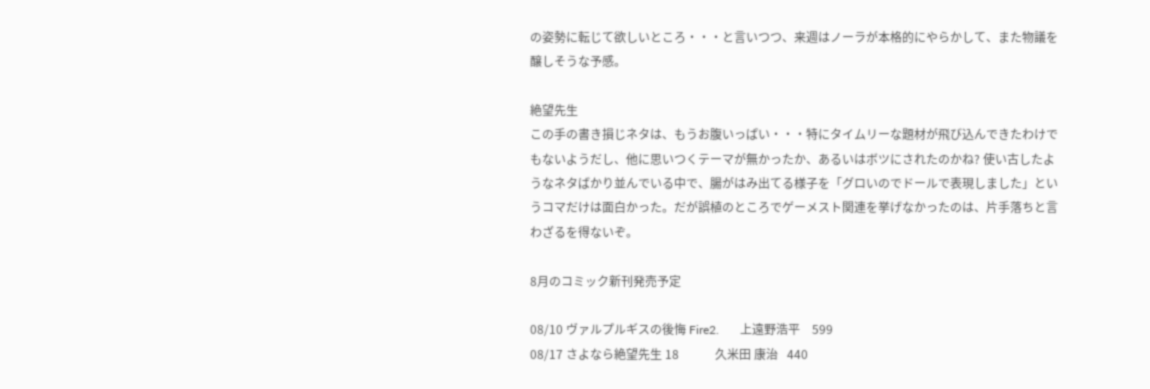の姿勢に転じて欲しいところ・・・と言いつつ、来週はノーラが本格的にやらかして、また物議を醸しそうな予感。

絶望先生
この手の書き損じネタは、もうお腹いっぱい・・・特にタイムリーな題材が飛び込んできたわけでもないようだし、他に思いつくテーマが無かったか、あるいはボツにされたのかね? 使い古したようなネタばかり並んでいる中で、腸がはみ出てる様子を「グロいのでドールで表現しました」というコマだけは面白かった。だが誤植のところでゲーメスト関連を挙げなかったのは、片手落ちと言わざるを得ないぞ。

8月のコミック新刊発売予定

08/10 ヴァルプルギスの後悔 Fire2.       上遠野浩平    599
08/17 さよなら絶望先生 18            久米田 康治   440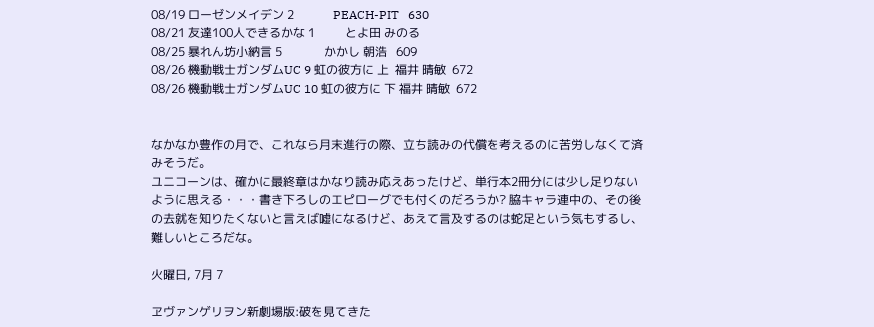08/19 ローゼンメイデン 2             PEACH-PIT   630
08/21 友達100人できるかな 1          とよ田 みのる
08/25 暴れん坊小納言 5              かかし 朝浩   609
08/26 機動戦士ガンダムUC 9 虹の彼方に 上  福井 晴敏  672
08/26 機動戦士ガンダムUC 10 虹の彼方に 下 福井 晴敏  672


なかなか豊作の月で、これなら月末進行の際、立ち読みの代償を考えるのに苦労しなくて済みそうだ。
ユニコーンは、確かに最終章はかなり読み応えあったけど、単行本2冊分には少し足りないように思える・・・書き下ろしのエピローグでも付くのだろうか? 脇キャラ連中の、その後の去就を知りたくないと言えば嘘になるけど、あえて言及するのは蛇足という気もするし、難しいところだな。

火曜日, 7月 7

ヱヴァンゲリヲン新劇場版:破を見てきた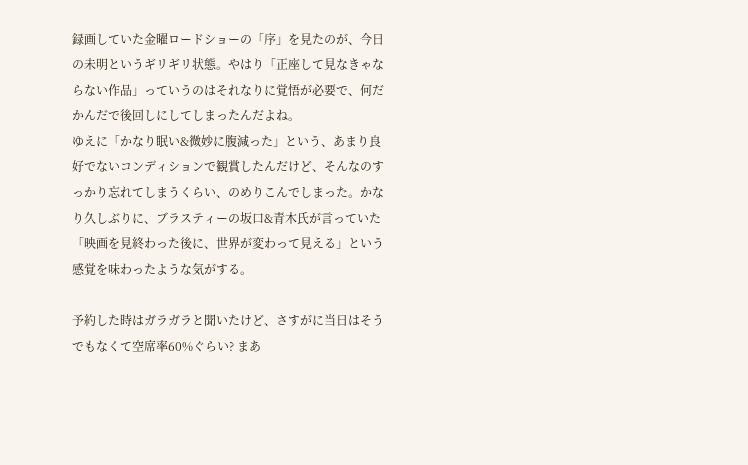録画していた金曜ロードショーの「序」を見たのが、今日の未明というギリギリ状態。やはり「正座して見なきゃならない作品」っていうのはそれなりに覚悟が必要で、何だかんだで後回しにしてしまったんだよね。
ゆえに「かなり眠い&微妙に腹減った」という、あまり良好でないコンディションで観賞したんだけど、そんなのすっかり忘れてしまうくらい、のめりこんでしまった。かなり久しぶりに、ブラスティーの坂口&青木氏が言っていた「映画を見終わった後に、世界が変わって見える」という感覚を味わったような気がする。

予約した時はガラガラと聞いたけど、さすがに当日はそうでもなくて空席率60%ぐらい? まあ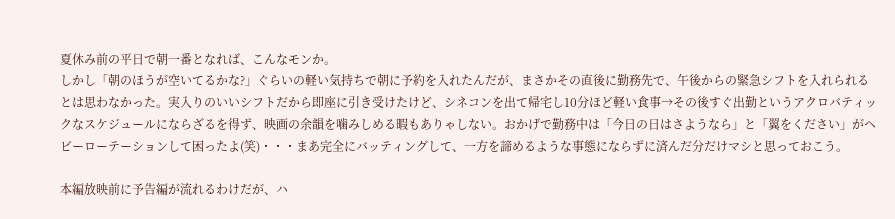夏休み前の平日で朝一番となれば、こんなモンか。
しかし「朝のほうが空いてるかな?」ぐらいの軽い気持ちで朝に予約を入れたんだが、まさかその直後に勤務先で、午後からの緊急シフトを入れられるとは思わなかった。実入りのいいシフトだから即座に引き受けたけど、シネコンを出て帰宅し10分ほど軽い食事→その後すぐ出勤というアクロバティックなスケジュールにならざるを得ず、映画の余韻を噛みしめる暇もありゃしない。おかげで勤務中は「今日の日はさようなら」と「翼をください」がヘビーローテーションして困ったよ(笑)・・・まあ完全にバッティングして、一方を諦めるような事態にならずに済んだ分だけマシと思っておこう。

本編放映前に予告編が流れるわけだが、ハ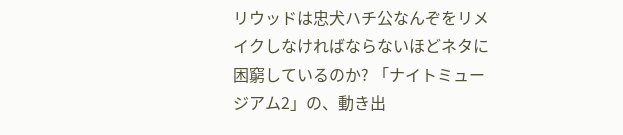リウッドは忠犬ハチ公なんぞをリメイクしなければならないほどネタに困窮しているのか? 「ナイトミュージアム2」の、動き出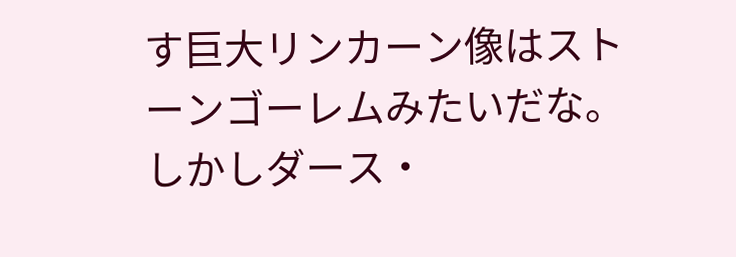す巨大リンカーン像はストーンゴーレムみたいだな。しかしダース・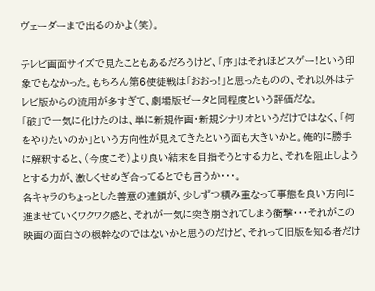ヴェーダーまで出るのかよ(笑)。

テレビ画面サイズで見たこともあるだろうけど、「序」はそれほどスゲー!という印象でもなかった。もちろん第6使徒戦は「おおっ!」と思ったものの、それ以外はテレビ版からの流用が多すぎて、劇場版ゼータと同程度という評価だな。
「破」で一気に化けたのは、単に新規作画・新規シナリオというだけではなく、「何をやりたいのか」という方向性が見えてきたという面も大きいかと。俺的に勝手に解釈すると、(今度こそ)より良い結末を目指そうとする力と、それを阻止しようとする力が、激しくせめぎ合ってるとでも言うか・・・。
各キャラのちょっとした善意の連鎖が、少しずつ積み重なって事態を良い方向に進ませていくワクワク感と、それが一気に突き崩されてしまう衝撃・・・それがこの映画の面白さの根幹なのではないかと思うのだけど、それって旧版を知る者だけ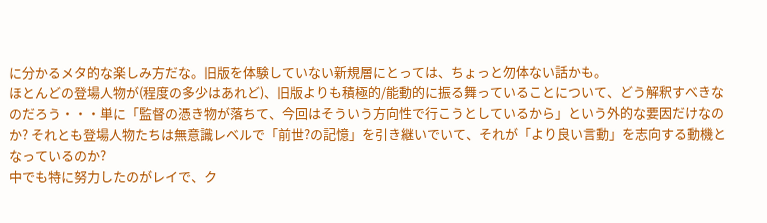に分かるメタ的な楽しみ方だな。旧版を体験していない新規層にとっては、ちょっと勿体ない話かも。
ほとんどの登場人物が(程度の多少はあれど)、旧版よりも積極的/能動的に振る舞っていることについて、どう解釈すべきなのだろう・・・単に「監督の憑き物が落ちて、今回はそういう方向性で行こうとしているから」という外的な要因だけなのか? それとも登場人物たちは無意識レベルで「前世?の記憶」を引き継いでいて、それが「より良い言動」を志向する動機となっているのか?
中でも特に努力したのがレイで、ク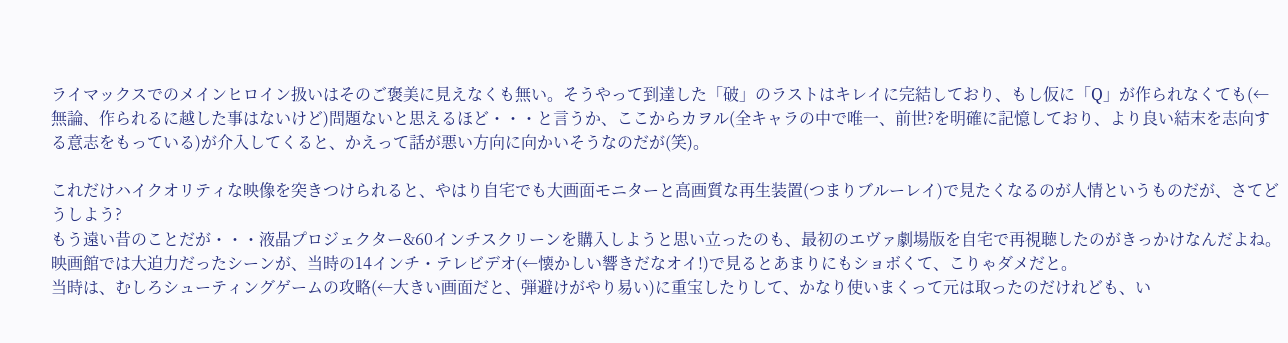ライマックスでのメインヒロイン扱いはそのご褒美に見えなくも無い。そうやって到達した「破」のラストはキレイに完結しており、もし仮に「Q」が作られなくても(←無論、作られるに越した事はないけど)問題ないと思えるほど・・・と言うか、ここからカヲル(全キャラの中で唯一、前世?を明確に記憶しており、より良い結末を志向する意志をもっている)が介入してくると、かえって話が悪い方向に向かいそうなのだが(笑)。

これだけハイクオリティな映像を突きつけられると、やはり自宅でも大画面モニターと高画質な再生装置(つまりブルーレイ)で見たくなるのが人情というものだが、さてどうしよう?
もう遠い昔のことだが・・・液晶プロジェクター&60インチスクリーンを購入しようと思い立ったのも、最初のエヴァ劇場版を自宅で再視聴したのがきっかけなんだよね。映画館では大迫力だったシーンが、当時の14インチ・テレビデオ(←懐かしい響きだなオイ!)で見るとあまりにもショボくて、こりゃダメだと。
当時は、むしろシューティングゲームの攻略(←大きい画面だと、弾避けがやり易い)に重宝したりして、かなり使いまくって元は取ったのだけれども、い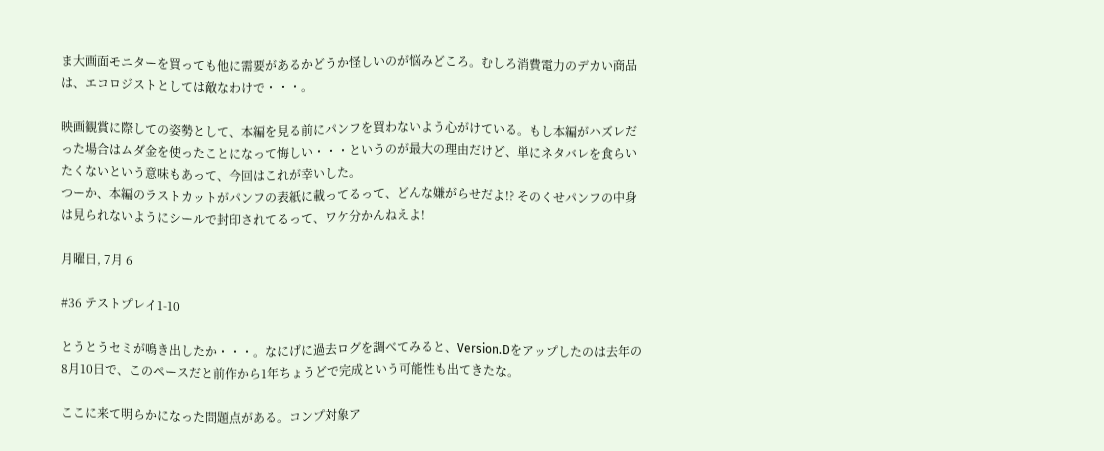ま大画面モニターを買っても他に需要があるかどうか怪しいのが悩みどころ。むしろ消費電力のデカい商品は、エコロジストとしては敵なわけで・・・。

映画観賞に際しての姿勢として、本編を見る前にパンフを買わないよう心がけている。もし本編がハズレだった場合はムダ金を使ったことになって悔しい・・・というのが最大の理由だけど、単にネタバレを食らいたくないという意味もあって、今回はこれが幸いした。
つーか、本編のラストカットがパンフの表紙に載ってるって、どんな嫌がらせだよ!? そのくせパンフの中身は見られないようにシールで封印されてるって、ワケ分かんねえよ!

月曜日, 7月 6

#36 テストプレイ1-10

とうとうセミが鳴き出したか・・・。なにげに過去ログを調べてみると、Version.Dをアップしたのは去年の8月10日で、このペースだと前作から1年ちょうどで完成という可能性も出てきたな。

ここに来て明らかになった問題点がある。コンプ対象ア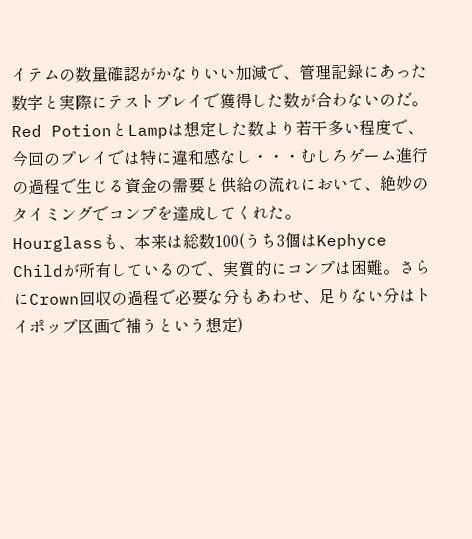イテムの数量確認がかなりいい加減で、管理記録にあった数字と実際にテストプレイで獲得した数が合わないのだ。
Red PotionとLampは想定した数より若干多い程度で、今回のプレイでは特に違和感なし・・・むしろゲーム進行の過程で生じる資金の需要と供給の流れにおいて、絶妙のタイミングでコンプを達成してくれた。
Hourglassも、本来は総数100(うち3個はKephyce Childが所有しているので、実質的にコンプは困難。さらにCrown回収の過程で必要な分もあわせ、足りない分はトイポップ区画で補うという想定)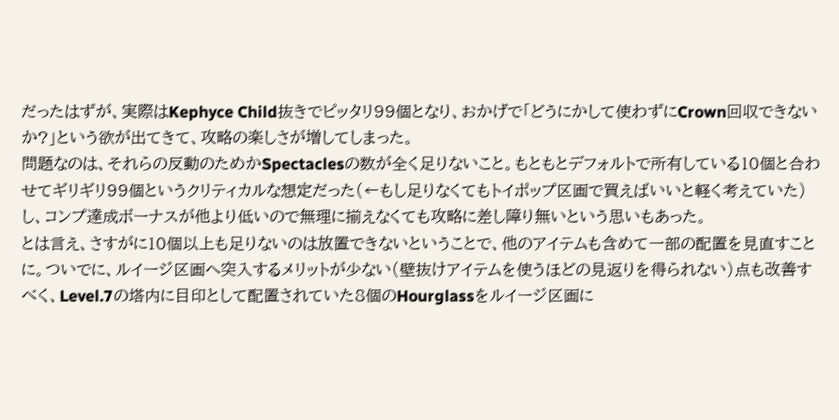だったはずが、実際はKephyce Child抜きでピッタリ99個となり、おかげで「どうにかして使わずにCrown回収できないか?」という欲が出てきて、攻略の楽しさが増してしまった。
問題なのは、それらの反動のためかSpectaclesの数が全く足りないこと。もともとデフォルトで所有している10個と合わせてギリギリ99個というクリティカルな想定だった(←もし足りなくてもトイポップ区画で買えばいいと軽く考えていた)し、コンプ達成ボーナスが他より低いので無理に揃えなくても攻略に差し障り無いという思いもあった。
とは言え、さすがに10個以上も足りないのは放置できないということで、他のアイテムも含めて一部の配置を見直すことに。ついでに、ルイージ区画へ突入するメリットが少ない(壁抜けアイテムを使うほどの見返りを得られない)点も改善すべく、Level.7の塔内に目印として配置されていた8個のHourglassをルイージ区画に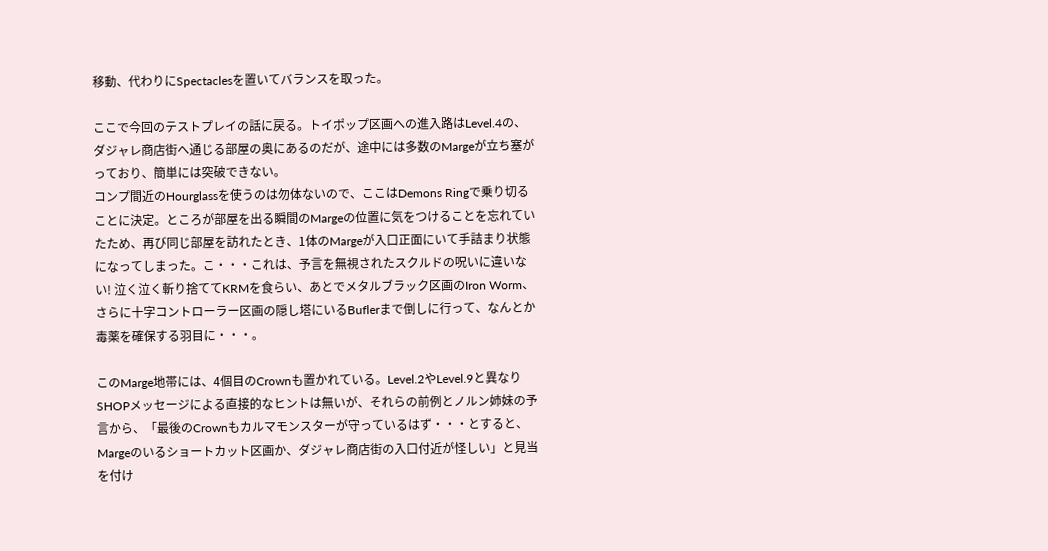移動、代わりにSpectaclesを置いてバランスを取った。

ここで今回のテストプレイの話に戻る。トイポップ区画への進入路はLevel.4の、ダジャレ商店街へ通じる部屋の奥にあるのだが、途中には多数のMargeが立ち塞がっており、簡単には突破できない。
コンプ間近のHourglassを使うのは勿体ないので、ここはDemons Ringで乗り切ることに決定。ところが部屋を出る瞬間のMargeの位置に気をつけることを忘れていたため、再び同じ部屋を訪れたとき、1体のMargeが入口正面にいて手詰まり状態になってしまった。こ・・・これは、予言を無視されたスクルドの呪いに違いない! 泣く泣く斬り捨ててKRMを食らい、あとでメタルブラック区画のIron Worm、さらに十字コントローラー区画の隠し塔にいるBuflerまで倒しに行って、なんとか毒薬を確保する羽目に・・・。

このMarge地帯には、4個目のCrownも置かれている。Level.2やLevel.9と異なりSHOPメッセージによる直接的なヒントは無いが、それらの前例とノルン姉妹の予言から、「最後のCrownもカルマモンスターが守っているはず・・・とすると、Margeのいるショートカット区画か、ダジャレ商店街の入口付近が怪しい」と見当を付け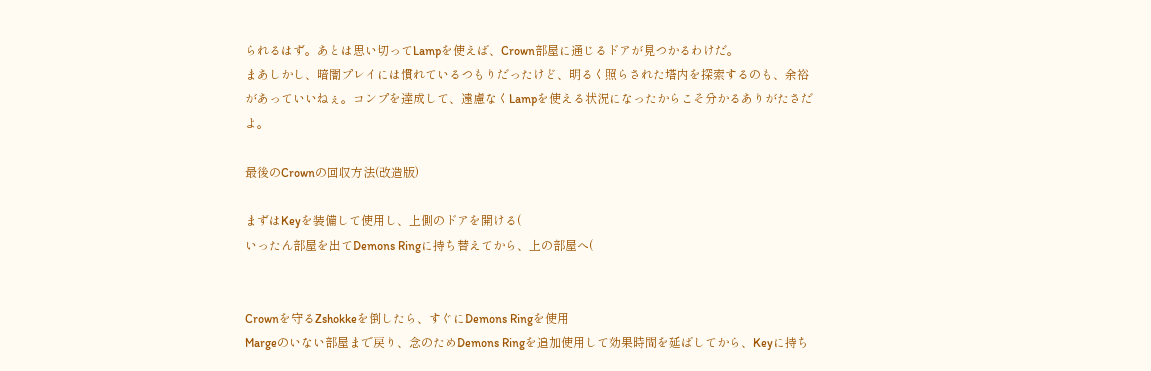られるはず。あとは思い切ってLampを使えば、Crown部屋に通じるドアが見つかるわけだ。
まあしかし、暗闇プレイには慣れているつもりだったけど、明るく照らされた塔内を探索するのも、余裕があっていいねぇ。コンプを達成して、遠慮なくLampを使える状況になったからこそ分かるありがたさだよ。

最後のCrownの回収方法(改造版)

まずはKeyを装備して使用し、上側のドアを開ける(
いったん部屋を出てDemons Ringに持ち替えてから、上の部屋へ(


Crownを守るZshokkeを倒したら、すぐにDemons Ringを使用
Margeのいない部屋まで戻り、念のためDemons Ringを追加使用して効果時間を延ばしてから、Keyに持ち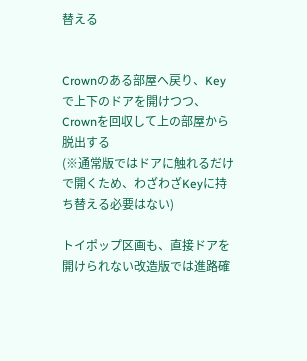替える


Crownのある部屋へ戻り、Keyで上下のドアを開けつつ、Crownを回収して上の部屋から脱出する
(※通常版ではドアに触れるだけで開くため、わざわざKeyに持ち替える必要はない)

トイポップ区画も、直接ドアを開けられない改造版では進路確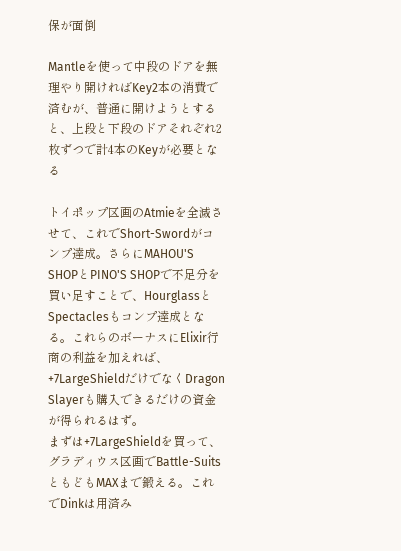保が面倒

Mantleを使って中段のドアを無理やり開ければKey2本の消費で済むが、普通に開けようとすると、上段と下段のドアそれぞれ2枚ずつで計4本のKeyが必要となる

トイポップ区画のAtmieを全滅させて、これでShort-Swordがコンプ達成。さらにMAHOU'S SHOPとPINO'S SHOPで不足分を買い足すことで、HourglassとSpectaclesもコンプ達成となる。これらのボーナスにElixir行商の利益を加えれば、+7LargeShieldだけでなくDragon Slayerも購入できるだけの資金が得られるはず。
まずは+7LargeShieldを買って、グラディウス区画でBattle-SuitsともどもMAXまで鍛える。これでDinkは用済み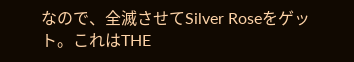なので、全滅させてSilver Roseをゲット。これはTHE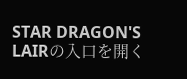STAR DRAGON'S LAIRの入口を開く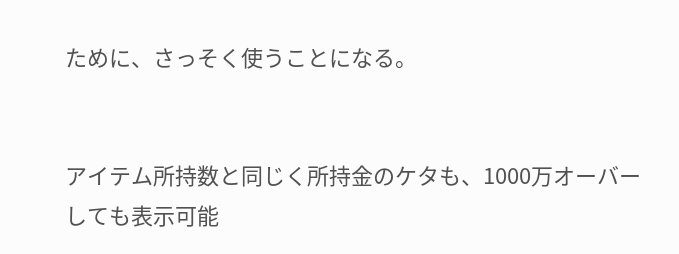ために、さっそく使うことになる。


アイテム所持数と同じく所持金のケタも、1000万オーバーしても表示可能